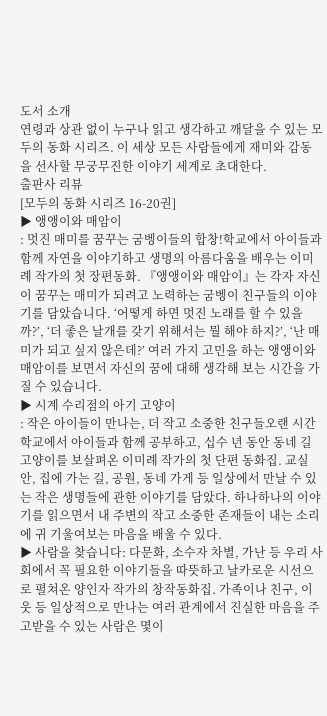도서 소개
연령과 상관 없이 누구나 읽고 생각하고 깨달을 수 있는 모두의 동화 시리즈. 이 세상 모든 사람들에게 재미와 감동을 선사할 무궁무진한 이야기 세계로 초대한다.
출판사 리뷰
[모두의 동화 시리즈 16-20권]
▶ 앵앵이와 매암이
: 멋진 매미를 꿈꾸는 굼벵이들의 합창!학교에서 아이들과 함께 자연을 이야기하고 생명의 아름다움을 배우는 이미례 작가의 첫 장편동화. 『앵앵이와 매암이』는 각자 자신이 꿈꾸는 매미가 되려고 노력하는 굼벵이 친구들의 이야기를 담았습니다. ‘어떻게 하면 멋진 노래를 할 수 있을까?’, ‘더 좋은 날개를 갖기 위해서는 뭘 해야 하지?’, ‘난 매미가 되고 싶지 않은데?’ 여러 가지 고민을 하는 앵앵이와 매암이를 보면서 자신의 꿈에 대해 생각해 보는 시간을 가질 수 있습니다.
▶ 시계 수리점의 아기 고양이
: 작은 아이들이 만나는, 더 작고 소중한 친구들오랜 시간 학교에서 아이들과 함께 공부하고, 십수 년 동안 동네 길고양이를 보살펴온 이미례 작가의 첫 단편 동화집. 교실 안, 집에 가는 길, 공원, 동네 가게 등 일상에서 만날 수 있는 작은 생명들에 관한 이야기를 담았다. 하나하나의 이야기를 읽으면서 내 주변의 작고 소중한 존재들이 내는 소리에 귀 기울여보는 마음을 배울 수 있다.
▶ 사람을 찾습니다: 다문화, 소수자 차별, 가난 등 우리 사회에서 꼭 필요한 이야기들을 따뜻하고 날카로운 시선으로 펼쳐온 양인자 작가의 창작동화집. 가족이나 친구, 이웃 등 일상적으로 만나는 여러 관계에서 진실한 마음을 주고받을 수 있는 사람은 몇이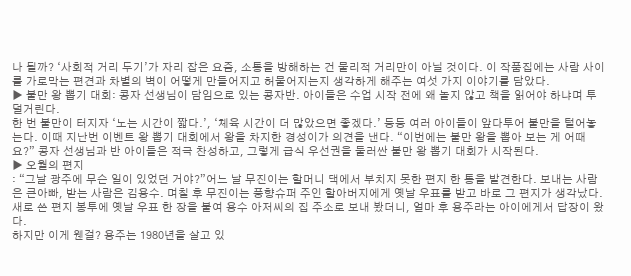나 될까? ‘사회적 거리 두기’가 자리 잡은 요즘, 소통을 방해하는 건 물리적 거리만이 아닐 것이다. 이 작품집에는 사람 사이를 가로막는 편견과 차별의 벽이 어떻게 만들어지고 허물어지는지 생각하게 해주는 여섯 가지 이야기를 담았다.
▶ 불만 왕 뽑기 대회: 콩자 선생님이 담임으로 있는 콩자반. 아이들은 수업 시작 전에 왜 놀지 않고 책을 읽어야 하냐며 투덜거린다.
한 번 불만이 터지자 ‘노는 시간이 짧다.’, ‘체육 시간이 더 많았으면 좋겠다.’ 등등 여러 아이들이 앞다투어 불만을 털어놓는다. 이때 지난번 이벤트 왕 뽑기 대회에서 왕을 차지한 경성이가 의견을 낸다. “이번에는 불만 왕을 뽑아 보는 게 어때요?” 콩자 선생님과 반 아이들은 적극 찬성하고, 그렇게 급식 우선권을 둘러싼 불만 왕 뽑기 대회가 시작된다.
▶ 오월의 편지
: “그날 광주에 무슨 일이 있었던 거야?”어느 날 무진이는 할머니 댁에서 부치지 못한 편지 한 통을 발견한다. 보내는 사람은 큰아빠, 받는 사람은 김용수. 며칠 후 무진이는 풍향슈퍼 주인 할아버지에게 옛날 우표를 받고 바로 그 편지가 생각났다. 새로 쓴 편지 봉투에 옛날 우표 한 장을 붙여 용수 아저씨의 집 주소로 보내 봤더니, 얼마 후 용주라는 아이에게서 답장이 왔다.
하지만 이게 웬걸? 용주는 1980년을 살고 있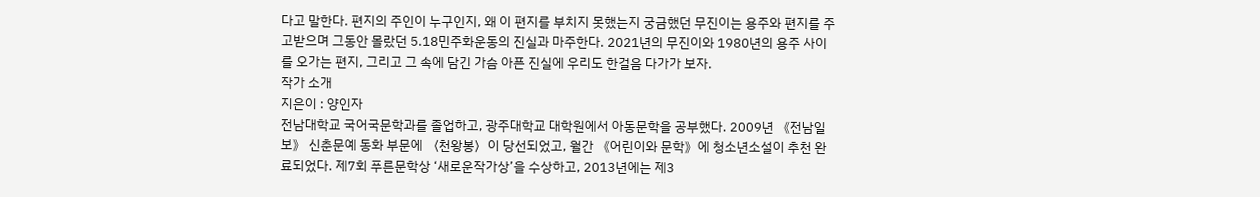다고 말한다. 편지의 주인이 누구인지, 왜 이 편지를 부치지 못했는지 궁금했던 무진이는 용주와 편지를 주고받으며 그동안 몰랐던 5.18민주화운동의 진실과 마주한다. 2021년의 무진이와 1980년의 용주 사이를 오가는 편지, 그리고 그 속에 담긴 가슴 아픈 진실에 우리도 한걸음 다가가 보자.
작가 소개
지은이 : 양인자
전남대학교 국어국문학과를 졸업하고, 광주대학교 대학원에서 아동문학을 공부했다. 2009년 《전남일보》 신춘문예 동화 부문에 〈천왕봉〉이 당선되었고, 월간 《어린이와 문학》에 청소년소설이 추천 완료되었다. 제7회 푸른문학상 ‘새로운작가상’을 수상하고, 2013년에는 제3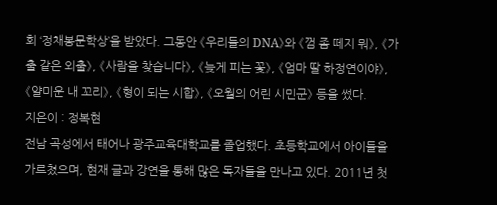회 ‘정채봉문학상’을 받았다. 그동안 《우리들의 DNA》와 《껌 좀 떼지 뭐》, 《가출 같은 외출》, 《사람을 찾습니다》, 《늦게 피는 꽃》, 《엄마 딸 하정연이야》, 《얄미운 내 꼬리》, 《형이 되는 시합》, 《오월의 어린 시민군》 등을 썼다.
지은이 : 정복현
전남 곡성에서 태어나 광주교육대학교를 졸업했다. 초등학교에서 아이들을 가르쳤으며, 현재 글과 강연을 통해 많은 독자들을 만나고 있다. 2011년 첫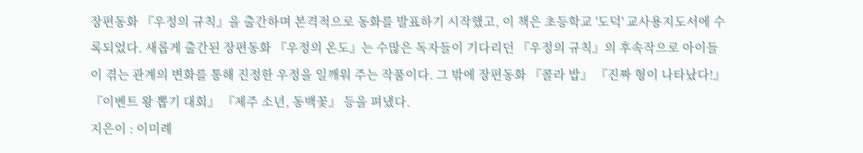장편동화 『우정의 규칙』을 출간하며 본격적으로 동화를 발표하기 시작했고, 이 책은 초등학교 '도덕' 교사용지도서에 수록되었다. 새롭게 출간된 장편동화 『우정의 온도』는 수많은 독자들이 기다리던 『우정의 규칙』의 후속작으로 아이들이 겪는 관계의 변화를 통해 진정한 우정을 일깨워 주는 작품이다. 그 밖에 장편동화 『콜라 밥』 『진짜 형이 나타났다!』 『이벤트 왕 뽑기 대회』 『제주 소년, 동백꽃』 등을 펴냈다.
지은이 : 이미례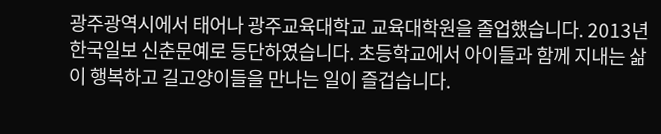광주광역시에서 태어나 광주교육대학교 교육대학원을 졸업했습니다. 2013년 한국일보 신춘문예로 등단하였습니다. 초등학교에서 아이들과 함께 지내는 삶이 행복하고 길고양이들을 만나는 일이 즐겁습니다.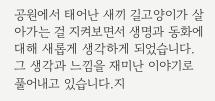공원에서 태어난 새끼 길고양이가 살아가는 걸 지켜보면서 생명과 동화에 대해 새롭게 생각하게 되었습니다. 그 생각과 느낌을 재미난 이야기로 풀어내고 있습니다.지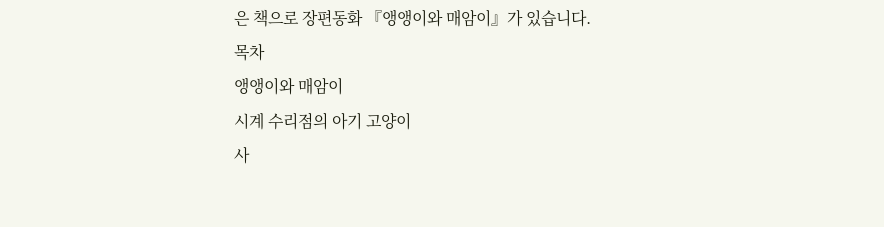은 책으로 장편동화 『앵앵이와 매암이』가 있습니다.
목차
앵앵이와 매암이
시계 수리점의 아기 고양이
사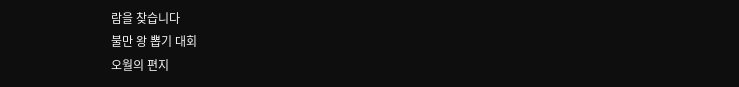람을 찾습니다
불만 왕 뽑기 대회
오월의 편지